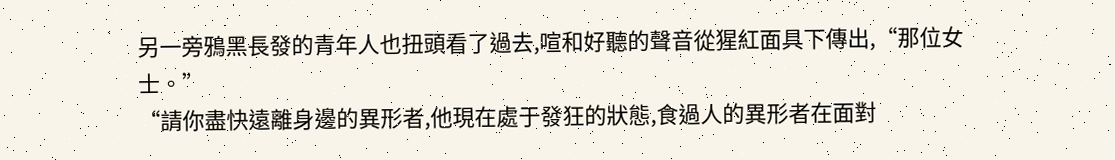另一旁鴉黑長發的青年人也扭頭看了過去,喧和好聽的聲音從猩紅面具下傳出,“那位女士。”
“請你盡快遠離身邊的異形者,他現在處于發狂的狀態,食過人的異形者在面對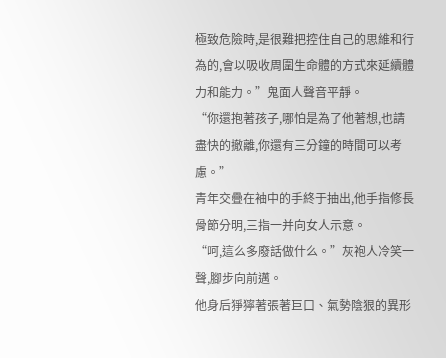極致危險時,是很難把控住自己的思維和行為的,會以吸收周圍生命體的方式來延續體力和能力。”鬼面人聲音平靜。
“你還抱著孩子,哪怕是為了他著想,也請盡快的撤離,你還有三分鐘的時間可以考慮。”
青年交疊在袖中的手終于抽出,他手指修長骨節分明,三指一并向女人示意。
“呵,這么多廢話做什么。”灰袍人冷笑一聲,腳步向前邁。
他身后猙獰著張著巨口、氣勢陰狠的異形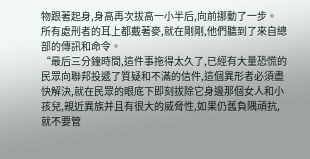物跟著起身,身高再次拔高一小半后,向前挪動了一步。
所有處刑者的耳上都戴著麥,就在剛剛,他們聽到了來自總部的傳訊和命令。
“最后三分鐘時間,這件事拖得太久了,已經有大量恐慌的民眾向聯邦投遞了質疑和不滿的信件,這個異形者必須盡快解決,就在民眾的眼底下即刻拔除它身邊那個女人和小孩兒,親近異族并且有很大的威脅性,如果仍舊負隅頑抗,就不要管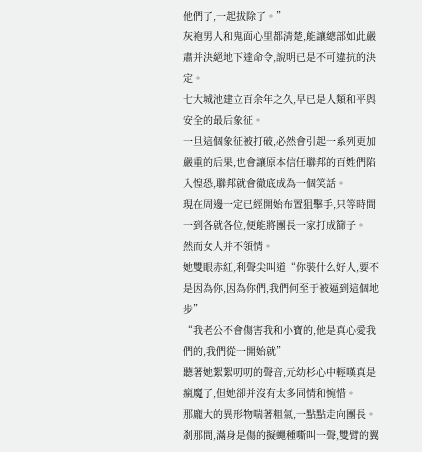他們了,一起拔除了。”
灰袍男人和鬼面心里都清楚,能讓總部如此嚴肅并決絕地下達命令,說明已是不可違抗的決定。
七大城池建立百余年之久,早已是人類和平與安全的最后象征。
一旦這個象征被打破,必然會引起一系列更加嚴重的后果,也會讓原本信任聯邦的百姓們陷入惶恐,聯邦就會徹底成為一個笑話。
現在周邊一定已經開始布置狙擊手,只等時間一到各就各位,便能將團長一家打成篩子。
然而女人并不領情。
她雙眼赤紅,利聲尖叫道“你裝什么好人,要不是因為你,因為你們,我們何至于被逼到這個地步”
“我老公不會傷害我和小寶的,他是真心愛我們的,我們從一開始就”
聽著她絮絮叨叨的聲音,元幼杉心中輕嘆真是瘋魔了,但她卻并沒有太多同情和惋惜。
那龐大的異形物喘著粗氣,一點點走向團長。
剎那間,滿身是傷的擬蠅種嘶叫一聲,雙臂的翼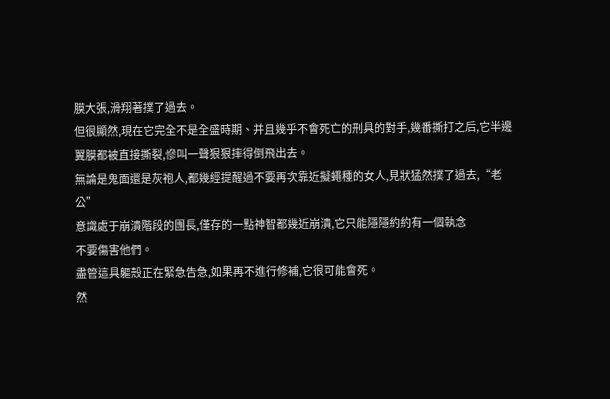膜大張,滑翔著撲了過去。
但很顯然,現在它完全不是全盛時期、并且幾乎不會死亡的刑具的對手,幾番撕打之后,它半邊翼膜都被直接撕裂,慘叫一聲狠狠摔得倒飛出去。
無論是鬼面還是灰袍人,都幾經提醒過不要再次靠近擬蠅種的女人,見狀猛然撲了過去,“老公”
意識處于崩潰階段的團長,僅存的一點神智都幾近崩潰,它只能隱隱約約有一個執念
不要傷害他們。
盡管這具軀殼正在緊急告急,如果再不進行修補,它很可能會死。
然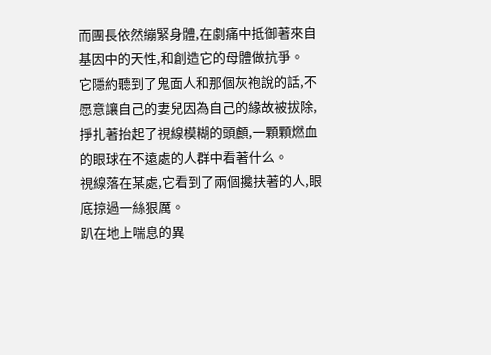而團長依然繃緊身體,在劇痛中抵御著來自基因中的天性,和創造它的母體做抗爭。
它隱約聽到了鬼面人和那個灰袍說的話,不愿意讓自己的妻兒因為自己的緣故被拔除,掙扎著抬起了視線模糊的頭顱,一顆顆燃血的眼球在不遠處的人群中看著什么。
視線落在某處,它看到了兩個攙扶著的人,眼底掠過一絲狠厲。
趴在地上喘息的異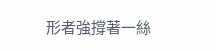形者強撐著一絲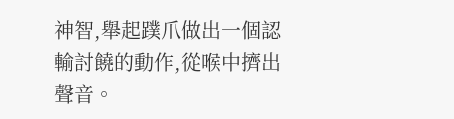神智,舉起蹼爪做出一個認輸討饒的動作,從喉中擠出聲音。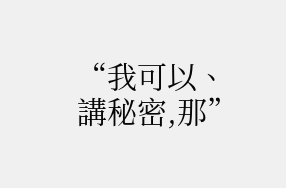“我可以、講秘密,那”